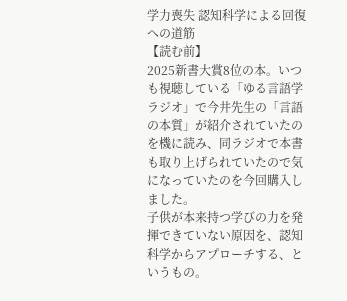学力喪失 認知科学による回復への道筋
【読む前】
2025新書大賞8位の本。いつも視聴している「ゆる言語学ラジオ」で今井先生の「言語の本質」が紹介されていたのを機に読み、同ラジオで本書も取り上げられていたので気になっていたのを今回購入しました。
子供が本来持つ学びの力を発揮できていない原因を、認知科学からアプローチする、というもの。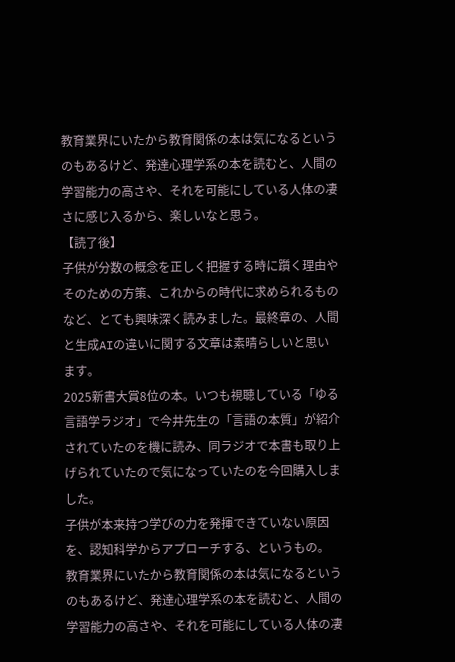教育業界にいたから教育関係の本は気になるというのもあるけど、発達心理学系の本を読むと、人間の学習能力の高さや、それを可能にしている人体の凄さに感じ入るから、楽しいなと思う。
【読了後】
子供が分数の概念を正しく把握する時に躓く理由やそのための方策、これからの時代に求められるものなど、とても興味深く読みました。最終章の、人間と生成AIの違いに関する文章は素晴らしいと思います。
2025新書大賞8位の本。いつも視聴している「ゆる言語学ラジオ」で今井先生の「言語の本質」が紹介されていたのを機に読み、同ラジオで本書も取り上げられていたので気になっていたのを今回購入しました。
子供が本来持つ学びの力を発揮できていない原因を、認知科学からアプローチする、というもの。
教育業界にいたから教育関係の本は気になるというのもあるけど、発達心理学系の本を読むと、人間の学習能力の高さや、それを可能にしている人体の凄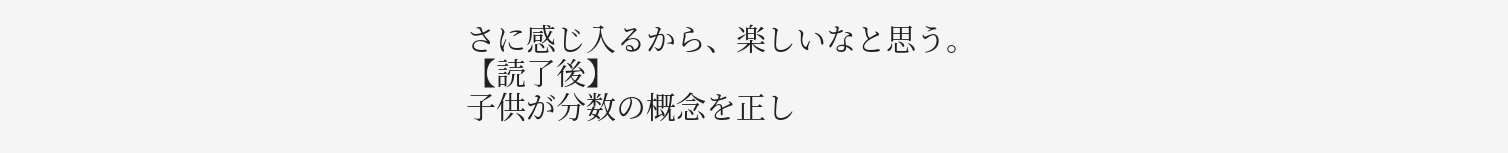さに感じ入るから、楽しいなと思う。
【読了後】
子供が分数の概念を正し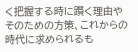く把握する時に躓く理由やそのための方策、これからの時代に求められるも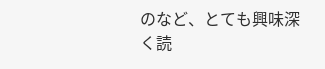のなど、とても興味深く読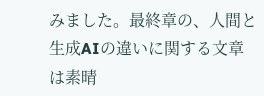みました。最終章の、人間と生成AIの違いに関する文章は素晴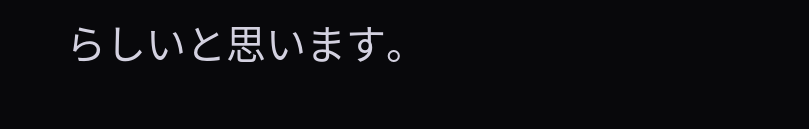らしいと思います。